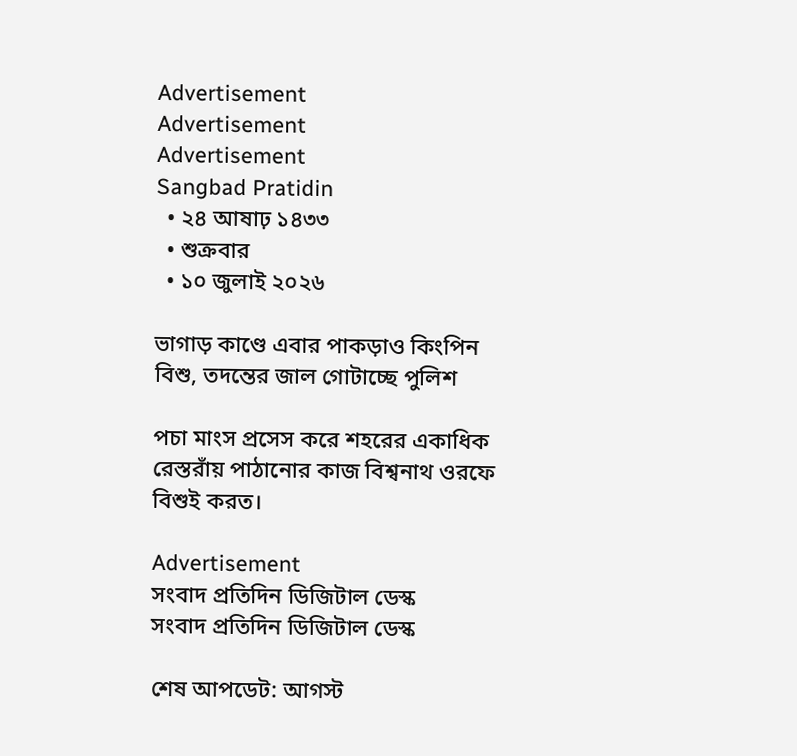Advertisement
Advertisement
Advertisement
Sangbad Pratidin
  • ২৪ আষাঢ় ১৪৩৩
  • শুক্রবার
  • ১০ জুলাই ২০২৬

ভাগাড় কাণ্ডে এবার পাকড়াও কিংপিন বিশু, তদন্তের জাল গোটাচ্ছে পুলিশ

পচা মাংস প্রসেস করে শহরের একাধিক রেস্তরাঁয় পাঠানোর কাজ বিশ্বনাথ ওরফে বিশুই করত।

Advertisement
সংবাদ প্রতিদিন ডিজিটাল ডেস্ক
সংবাদ প্রতিদিন ডিজিটাল ডেস্ক

শেষ আপডেট: আগস্ট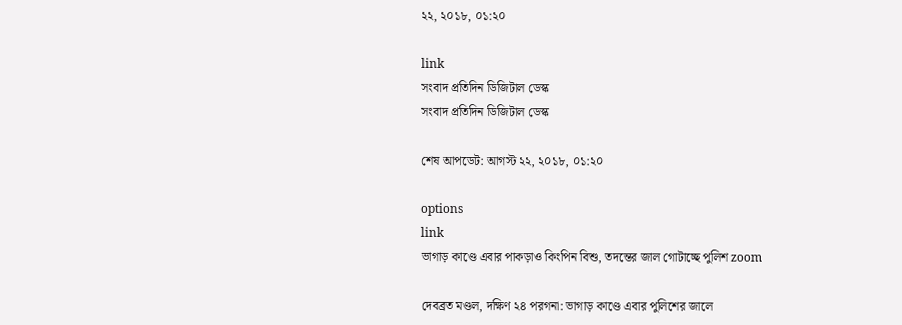২২, ২০১৮, ০১:২০

link
সংবাদ প্রতিদিন ডিজিটাল ডেস্ক
সংবাদ প্রতিদিন ডিজিটাল ডেস্ক

শেষ আপডেট: আগস্ট ২২, ২০১৮, ০১:২০

options
link
ভাগাড় কাণ্ডে এবার পাকড়াও কিংপিন বিশু, তদন্তের জাল গোটাচ্ছে পুলিশ zoom

দেবব্রত মণ্ডল, দক্ষিণ ২৪ পরগনা: ভাগাড় কাণ্ডে এবার পুলিশের জালে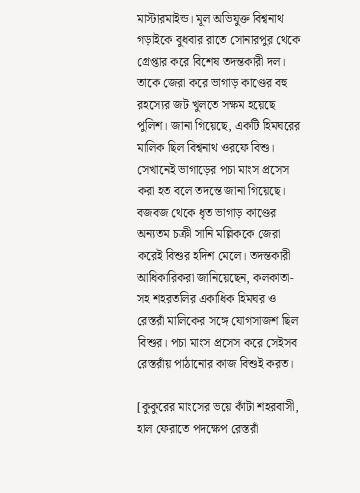মাস্টারমাইন্ড। মূল অভিযুক্ত বিশ্বনাথ গড়াইকে বুধবার রাতে সোনারপুর থেকে গ্রেপ্তার করে বিশেষ তদন্তকারী দল। তাকে জেরা করে ভাগাড় কাণ্ডের বহু রহস্যের জট খুলতে সক্ষম হয়েছে পুলিশ। জানা গিয়েছে, একটি হিমঘরের মালিক ছিল বিশ্বনাথ ওরফে বিশু। সেখানেই ভাগাড়ের পচা মাংস প্রসেস করা হত বলে তদন্তে জানা গিয়েছে। বজবজ থেকে ধৃত ভাগাড় কাণ্ডের অন্যতম চক্রী সানি মল্লিককে জেরা করেই বিশুর হদিশ মেলে। তদন্তকারী আধিকারিকরা জানিয়েছেন, কলকাতা-সহ শহরতলির একাধিক হিমঘর ও রেস্তরাঁ মালিকের সঙ্গে যোগসাজশ ছিল বিশুর। পচা মাংস প্রসেস করে সেইসব রেস্তরাঁয় পাঠানোর কাজ বিশুই করত।

[কুকুরের মাংসের ভয়ে কাঁটা শহরবাসী, হাল ফেরাতে পদক্ষেপ রেস্তরাঁ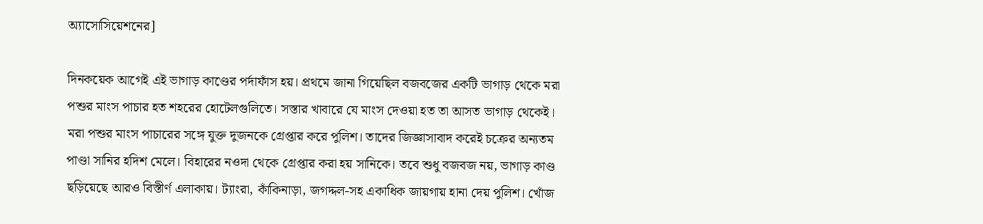অ্যাসোসিয়েশনের]

দিনকয়েক আগেই এই ভাগাড় কাণ্ডের পর্দাফাঁস হয়। প্রথমে জানা গিয়েছিল বজবজের একটি ভাগাড় থেকে মরা পশুর মাংস পাচার হত শহরের হোটেলগুলিতে। সস্তার খাবারে যে মাংস দেওয়া হত তা আসত ভাগাড় থেকেই। মরা পশুর মাংস পাচারের সঙ্গে যুক্ত দুজনকে গ্রেপ্তার করে পুলিশ। তাদের জিজ্ঞাসাবাদ করেই চক্রের অন্যতম পাণ্ডা সানির হদিশ মেলে। বিহারের নওদা থেকে গ্রেপ্তার করা হয় সানিকে। তবে শুধু বজবজ নয়, ভাগাড় কাণ্ড ছড়িয়েছে আরও বিস্তীর্ণ এলাকায়। ট্যাংরা, কাঁকিনাড়া, জগদ্দল-সহ একাধিক জায়গায় হানা দেয় পুলিশ। খোঁজ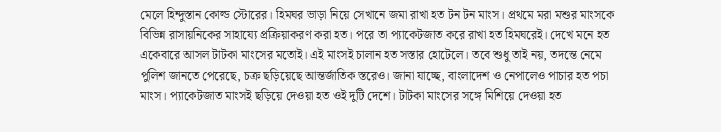মেলে হিন্দুস্তান কোল্ড স্টোরের। হিমঘর ভাড়া নিয়ে সেখানে জমা রাখা হত টন টন মাংস। প্রথমে মরা মশুর মাংসকে বিভিন্ন রাসায়নিকের সাহায্যে প্রক্রিয়াকরণ করা হত। পরে তা প্যাকেটজাত করে রাখা হত হিমঘরেই। দেখে মনে হত একেবারে আসল টাটকা মাংসের মতোই। এই মাংসই চালান হত সস্তার হোটেলে। তবে শুধু তাই নয়, তদন্তে নেমে পুলিশ জানতে পেরেছে, চক্র ছড়িয়েছে আন্তর্জাতিক স্তরেও। জানা যাচ্ছে, বাংলাদেশ ও নেপালেও পাচার হত পচা মাংস। প্যাকেটজাত মাংসই ছড়িয়ে দেওয়া হত ওই দুটি দেশে। টাটকা মাংসের সঙ্গে মিশিয়ে দেওয়া হত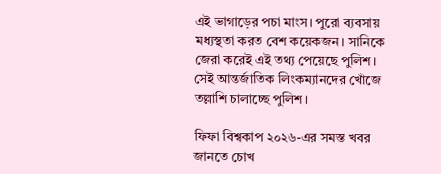এই ভাগাড়ের পচা মাংস। পুরো ব্যবসায় মধ্যস্থতা করত বেশ কয়েকজন। সানিকে জেরা করেই এই তথ্য পেয়েছে পুলিশ। সেই আন্তর্জাতিক লিংকম্যানদের খোঁজে তল্লাশি চালাচ্ছে পুলিশ।

ফিফা বিশ্বকাপ ২০২৬-এর সমস্ত খবর জানতে চোখ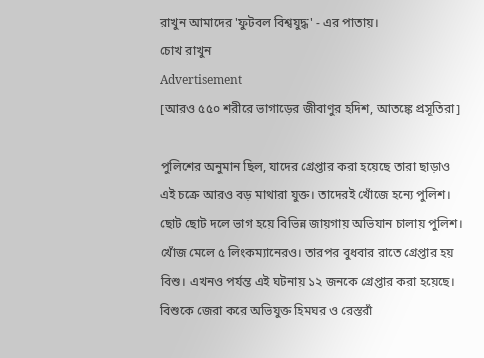রাখুন আমাদের 'ফুটবল বিশ্বযুদ্ধ' - এর পাতায়।
চোখ রাখুন
Advertisement
[আরও ৫৫০ শরীরে ভাগাড়ের জীবাণুর হদিশ, আতঙ্কে প্রসূতিরা]

পুলিশের অনুমান ছিল, যাদের গ্রেপ্তার করা হয়েছে তারা ছাড়াও এই চক্রে আরও বড় মাথারা যুক্ত। তাদেরই খোঁজে হন্যে পুলিশ। ছোট ছোট দলে ভাগ হয়ে বিভিন্ন জায়গায় অভিযান চালায় পুলিশ। খোঁজ মেলে ৫ লিংকম্যানেরও। তারপর বুধবার রাতে গ্রেপ্তার হয় বিশু। এখনও পর্যন্ত এই ঘটনায় ১২ জনকে গ্রেপ্তার করা হয়েছে। বিশুকে জেরা করে অভিযুক্ত হিমঘর ও রেস্তরাঁ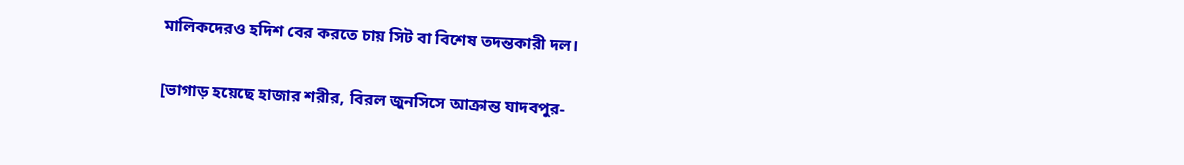মালিকদেরও হদিশ বের করতে চায় সিট বা বিশেষ তদন্তকারী দল।

[ভাগাড় হয়েছে হাজার শরীর, বিরল জুনসিসে আক্রান্ত যাদবপুর-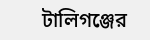টালিগঞ্জের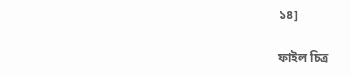১৪]

ফাইল চিত্র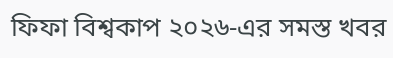ফিফা বিশ্বকাপ ২০২৬-এর সমস্ত খবর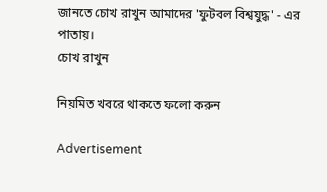জানতে চোখ রাখুন আমাদের 'ফুটবল বিশ্বযুদ্ধ' - এর পাতায়।
চোখ রাখুন

নিয়মিত খবরে থাকতে ফলো করুন

Advertisement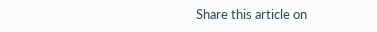Share this article on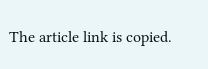The article link is copied.